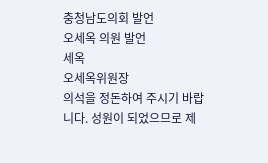충청남도의회 발언
오세옥 의원 발언
세옥
오세옥위원장
의석을 정돈하여 주시기 바랍니다. 성원이 되었으므로 제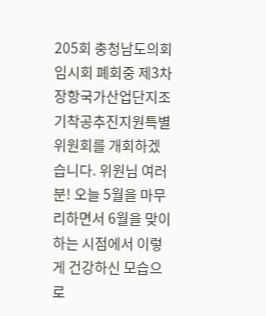205회 충청남도의회 임시회 폐회중 제3차 장항국가산업단지조기착공추진지원특별위원회를 개회하겠습니다. 위원님 여러분! 오늘 5월을 마무리하면서 6월을 맞이하는 시점에서 이렇게 건강하신 모습으로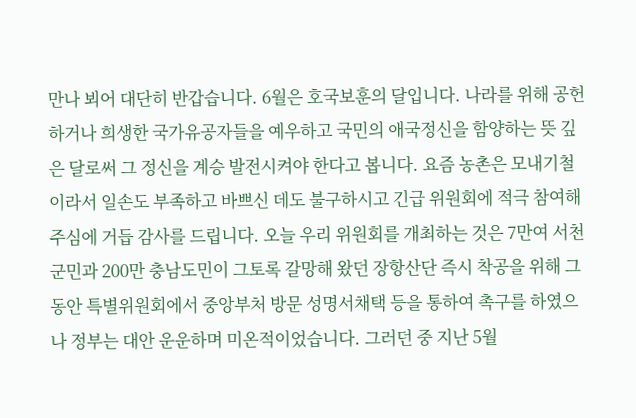만나 뵈어 대단히 반갑습니다. 6월은 호국보훈의 달입니다. 나라를 위해 공헌하거나 희생한 국가유공자들을 예우하고 국민의 애국정신을 함양하는 뜻 깊은 달로써 그 정신을 계승 발전시켜야 한다고 봅니다. 요즘 농촌은 모내기철이라서 일손도 부족하고 바쁘신 데도 불구하시고 긴급 위원회에 적극 참여해 주심에 거듭 감사를 드립니다. 오늘 우리 위원회를 개최하는 것은 7만여 서천군민과 200만 충남도민이 그토록 갈망해 왔던 장항산단 즉시 착공을 위해 그동안 특별위원회에서 중앙부처 방문 성명서채택 등을 통하여 촉구를 하였으나 정부는 대안 운운하며 미온적이었습니다. 그러던 중 지난 5월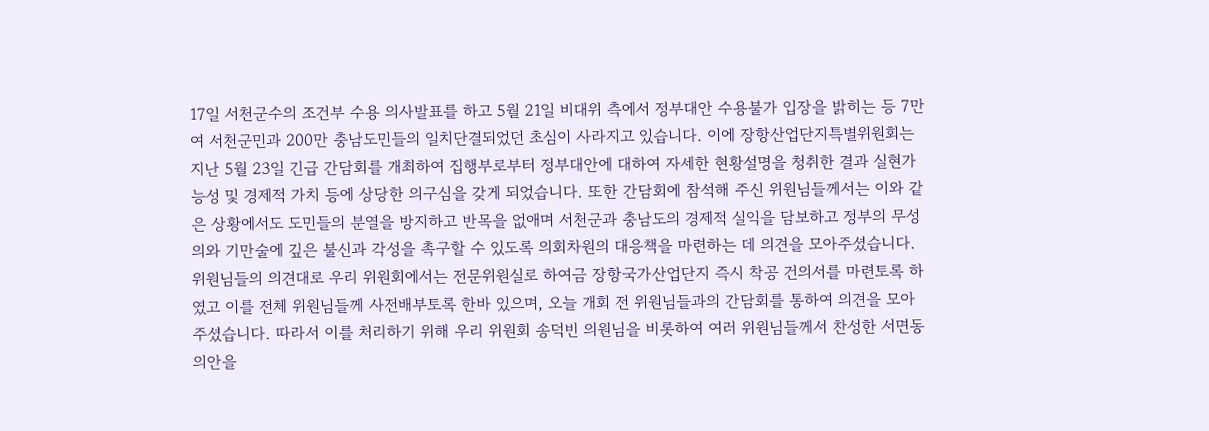17일 서천군수의 조건부 수용 의사발표를 하고 5월 21일 비대위 측에서 정부대안 수용불가 입장을 밝히는 등 7만여 서천군민과 200만 충남도민들의 일치단결되었던 초심이 사라지고 있습니다. 이에 장항산업단지특별위원회는 지난 5월 23일 긴급 간담회를 개최하여 집행부로부터 정부대안에 대하여 자세한 현황설명을 청취한 결과 실현가능성 및 경제적 가치 등에 상당한 의구심을 갖게 되었습니다. 또한 간담회에 참석해 주신 위원님들께서는 이와 같은 상황에서도 도민들의 분열을 방지하고 반목을 없애며 서천군과 충남도의 경제적 실익을 담보하고 정부의 무성의와 기만술에 깊은 불신과 각성을 촉구할 수 있도록 의회차원의 대응책을 마련하는 데 의견을 모아주셨습니다. 위원님들의 의견대로 우리 위원회에서는 전문위원실로 하여금 장항국가산업단지 즉시 착공 건의서를 마련토록 하였고 이를 전체 위원님들께 사전배부토록 한바 있으며, 오늘 개회 전 위원님들과의 간담회를 통하여 의견을 모아주셨습니다. 따라서 이를 처리하기 위해 우리 위원회 송덕빈 의원님을 비롯하여 여러 위원님들께서 찬성한 서면동의안을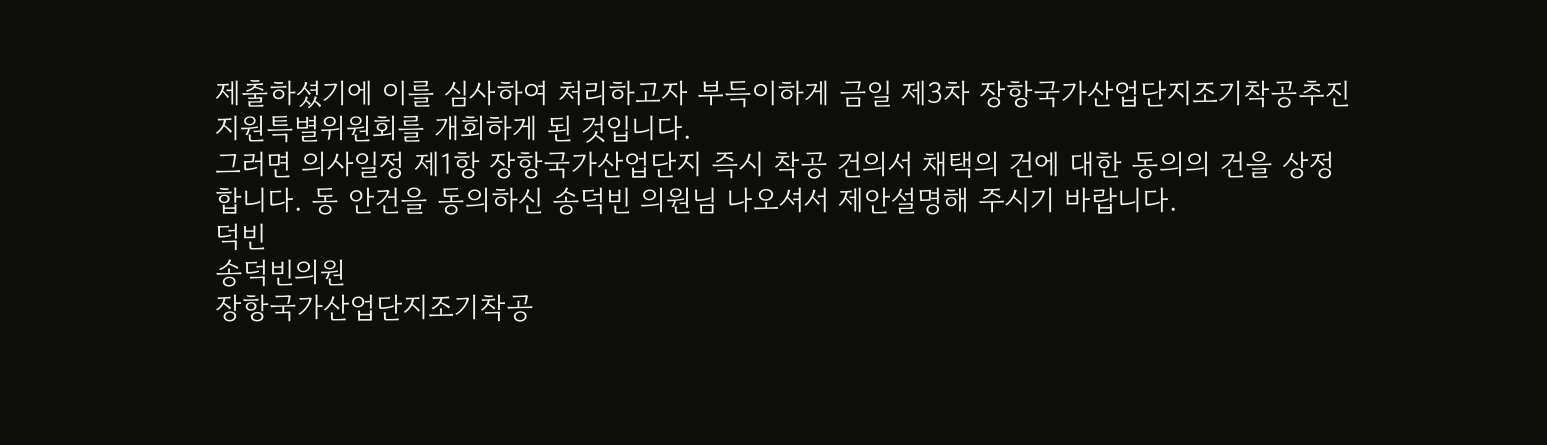제출하셨기에 이를 심사하여 처리하고자 부득이하게 금일 제3차 장항국가산업단지조기착공추진지원특별위원회를 개회하게 된 것입니다.
그러면 의사일정 제1항 장항국가산업단지 즉시 착공 건의서 채택의 건에 대한 동의의 건을 상정합니다. 동 안건을 동의하신 송덕빈 의원님 나오셔서 제안설명해 주시기 바랍니다.
덕빈
송덕빈의원
장항국가산업단지조기착공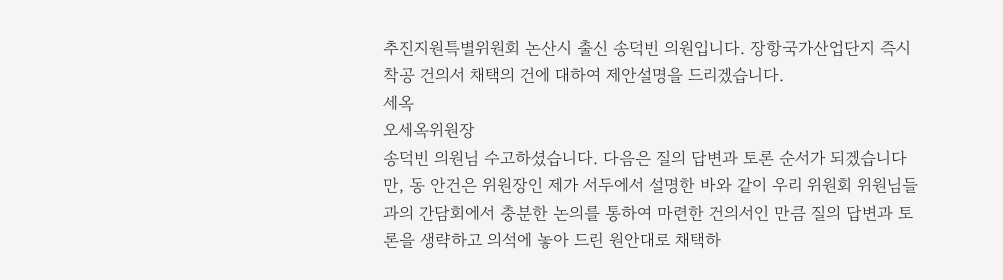추진지원특별위원회 논산시 출신 송덕빈 의원입니다. 장항국가산업단지 즉시 착공 건의서 채택의 건에 대하여 제안설명을 드리겠습니다.
세옥
오세옥위원장
송덕빈 의원님 수고하셨습니다. 다음은 질의 답변과 토론 순서가 되겠습니다만, 동 안건은 위원장인 제가 서두에서 설명한 바와 같이 우리 위원회 위원님들과의 간담회에서 충분한 논의를 통하여 마련한 건의서인 만큼 질의 답변과 토론을 생략하고 의석에 놓아 드린 원안대로 채택하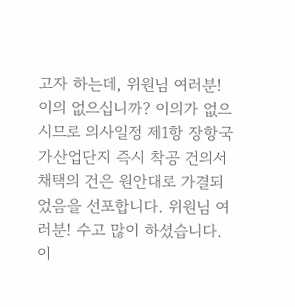고자 하는데, 위원님 여러분! 이의 없으십니까? 이의가 없으시므로 의사일정 제1항 장항국가산업단지 즉시 착공 건의서 채택의 건은 원안대로 가결되었음을 선포합니다. 위원님 여러분! 수고 많이 하셨습니다. 이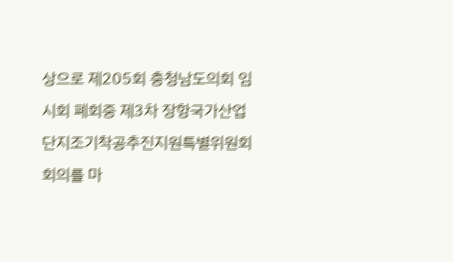상으로 제205회 충청남도의회 임시회 폐회중 제3차 장항국가산업단지조기착공추진지원특별위원회 회의를 마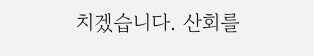치겠습니다. 산회를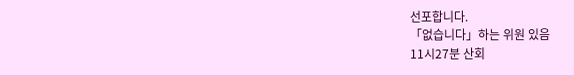선포합니다.
「없습니다」하는 위원 있음
11시27분 산회